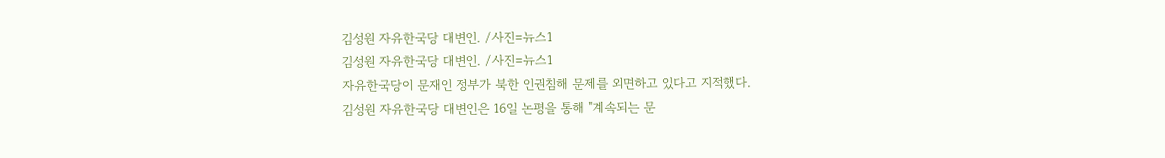김성원 자유한국당 대변인. /사진=뉴스1
김성원 자유한국당 대변인. /사진=뉴스1
자유한국당이 문재인 정부가 북한 인권침해 문제를 외면하고 있다고 지적했다.
김성원 자유한국당 대변인은 16일 논평을 통해 "계속되는 문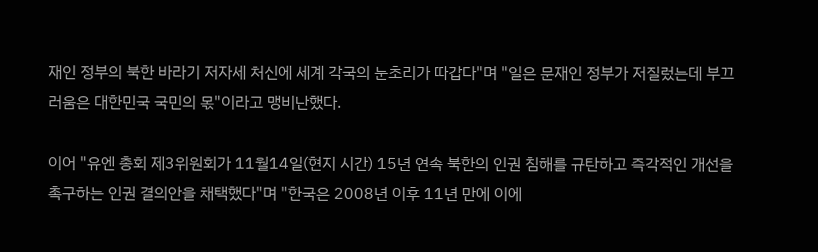재인 정부의 북한 바라기 저자세 처신에 세계 각국의 눈초리가 따갑다"며 "일은 문재인 정부가 저질렀는데 부끄러움은 대한민국 국민의 몫"이라고 맹비난했다.

이어 "유엔 총회 제3위원회가 11월14일(현지 시간) 15년 연속 북한의 인권 침해를 규탄하고 즉각적인 개선을 촉구하는 인권 결의안을 채택했다"며 "한국은 2008년 이후 11년 만에 이에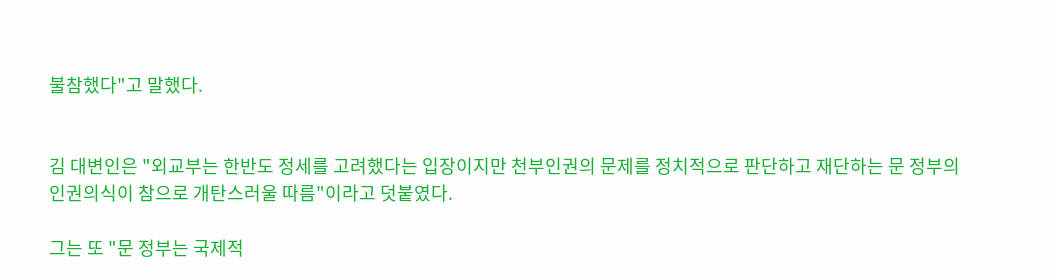불참했다"고 말했다.


김 대변인은 "외교부는 한반도 정세를 고려했다는 입장이지만 천부인권의 문제를 정치적으로 판단하고 재단하는 문 정부의 인권의식이 참으로 개탄스러울 따름"이라고 덧붙였다.

그는 또 "문 정부는 국제적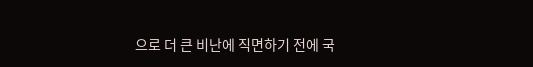으로 더 큰 비난에 직면하기 전에 국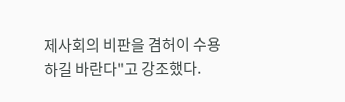제사회의 비판을 겸허이 수용하길 바란다"고 강조했다.